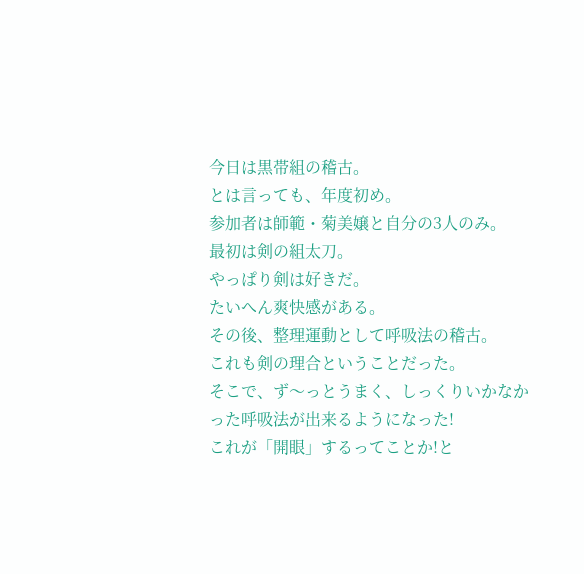今日は黒帯組の稽古。
とは言っても、年度初め。
参加者は師範・菊美嬢と自分の3人のみ。
最初は剣の組太刀。
やっぱり剣は好きだ。
たいへん爽快感がある。
その後、整理運動として呼吸法の稽古。
これも剣の理合ということだった。
そこで、ず〜っとうまく、しっくりいかなかった呼吸法が出来るようになった!
これが「開眼」するってことか!と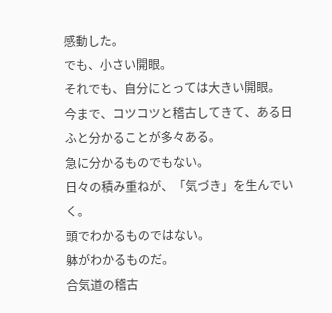感動した。
でも、小さい開眼。
それでも、自分にとっては大きい開眼。
今まで、コツコツと稽古してきて、ある日ふと分かることが多々ある。
急に分かるものでもない。
日々の積み重ねが、「気づき」を生んでいく。
頭でわかるものではない。
躰がわかるものだ。
合気道の稽古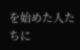を始めた人たちに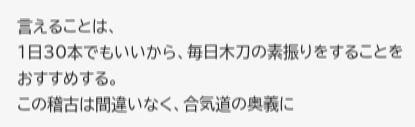言えることは、
1日30本でもいいから、毎日木刀の素振りをすることをおすすめする。
この稽古は間違いなく、合気道の奥義に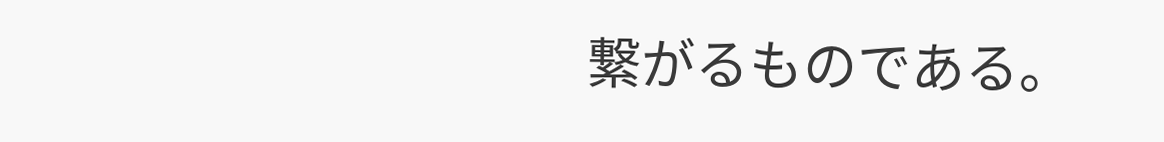繋がるものである。